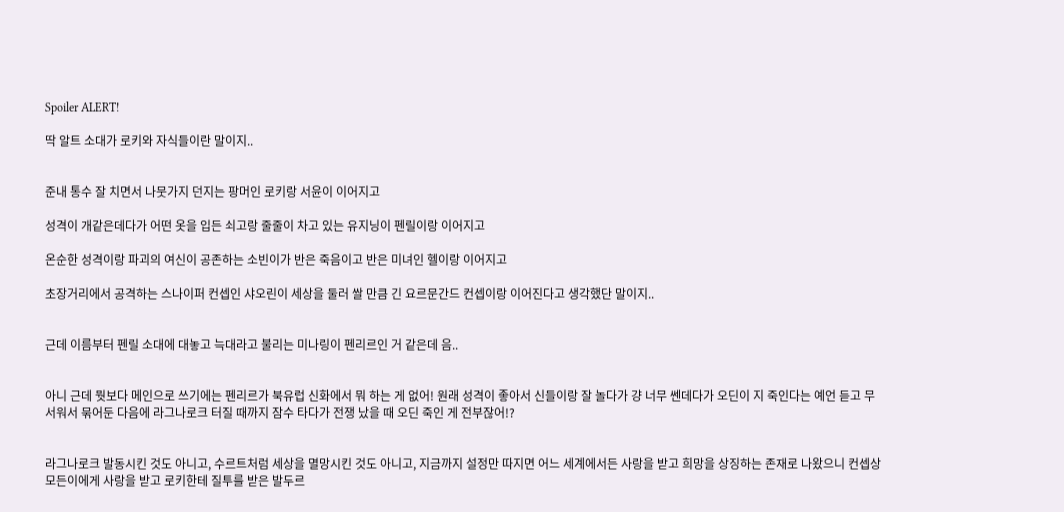Spoiler ALERT!

딱 알트 소대가 로키와 자식들이란 말이지..


준내 통수 잘 치면서 나뭇가지 던지는 팡머인 로키랑 서윤이 이어지고

성격이 개같은데다가 어떤 옷을 입든 쇠고랑 줄줄이 차고 있는 유지닝이 펜릴이랑 이어지고

온순한 성격이랑 파괴의 여신이 공존하는 소빈이가 반은 죽음이고 반은 미녀인 헬이랑 이어지고

초장거리에서 공격하는 스나이퍼 컨셉인 샤오린이 세상을 둘러 쌀 만큼 긴 요르문간드 컨셉이랑 이어진다고 생각했단 말이지..


근데 이름부터 펜릴 소대에 대놓고 늑대라고 불리는 미나링이 펜리르인 거 같은데 음..


아니 근데 뭣보다 메인으로 쓰기에는 펜리르가 북유럽 신화에서 뭐 하는 게 없어! 원래 성격이 좋아서 신들이랑 잘 놀다가 걍 너무 쎈데다가 오딘이 지 죽인다는 예언 듣고 무서워서 묶어둔 다음에 라그나로크 터질 때까지 잠수 타다가 전쟁 났을 때 오딘 죽인 게 전부잖어!?


라그나로크 발동시킨 것도 아니고, 수르트처럼 세상을 멸망시킨 것도 아니고, 지금까지 설정만 따지면 어느 세계에서든 사랑을 받고 희망을 상징하는 존재로 나왔으니 컨셉상 모든이에게 사랑을 받고 로키한테 질투를 받은 발두르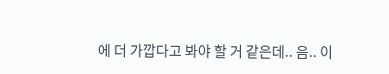에 더 가깝다고 봐야 할 거 같은데.. 음.. 이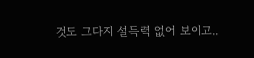것도 그다지 설득력 없어 보이고..